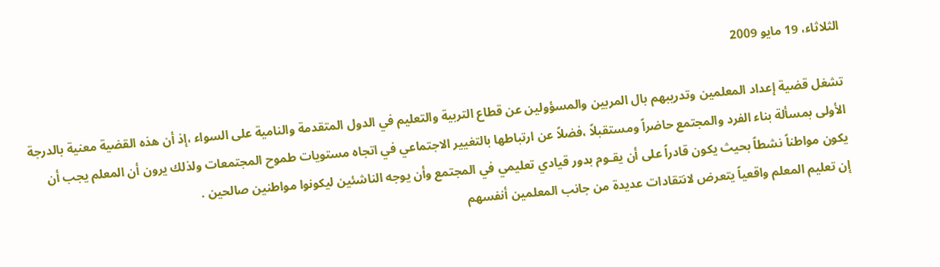الثلاثاء، 19 مايو 2009

تشغل قضية إعداد المعلمين وتدريبهم بال المربين والمسؤولين عن قطاع التربية والتعليم في الدول المتقدمة والنامية على السواء ،إذ أن هذه القضية معنية بالدرجة الأولى بمسألة بناء الفرد والمجتمع حاضراً ومستقبلاً ،فضلاً عن ارتباطها بالتغيير الاجتماعي في اتجاه مستويات طموح المجتمعات ولذلك يرون أن المعلم يجب أن يكون مواطناً نشطاً بحيث يكون قادراً على أن يقـوم بدور قيادي تعليمي في المجتمع وأن يوجه الناشئين ليكونوا مواطنين صالحين .
إن تعليم المعلم واقعياً يتعرض لانتقادات عديدة من جانب المعلمين أنفسهم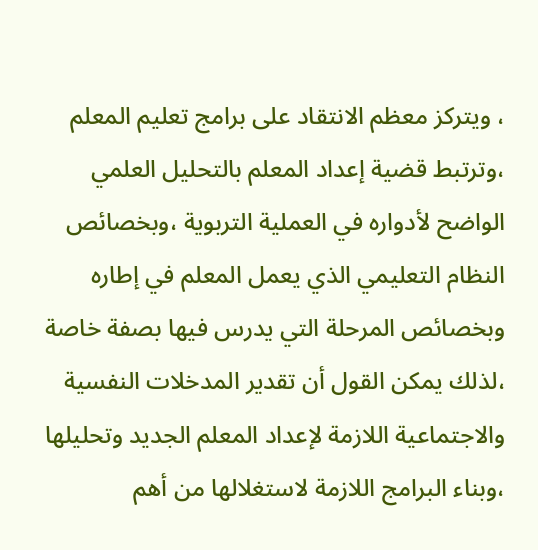، ويتركز معظم الانتقاد على برامج تعليم المعلم ،وترتبط قضية إعداد المعلم بالتحليل العلمي الواضح لأدواره في العملية التربوية ،وبخصائص النظام التعليمي الذي يعمل المعلم في إطاره وبخصائص المرحلة التي يدرس فيها بصفة خاصة ،لذلك يمكن القول أن تقدير المدخلات النفسية والاجتماعية اللازمة لإعداد المعلم الجديد وتحليلها ،وبناء البرامج اللازمة لاستغلالها من أهم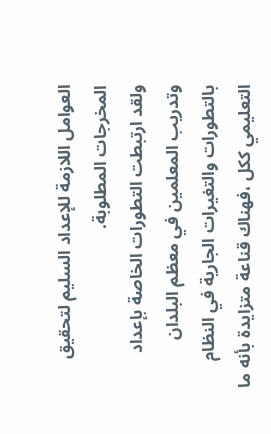العوامل اللازمة للإعداد السليم لتحقيق المخرجات المطلوبة.
ولقد ارتبطت التطورات الخاصة بإعداد وتدريب المعلمين في معظم البلدان بالتطورات والتغيرات الجارية في النظام التعليمي ككل ،فهناك قناعة متزايدة بأنه ما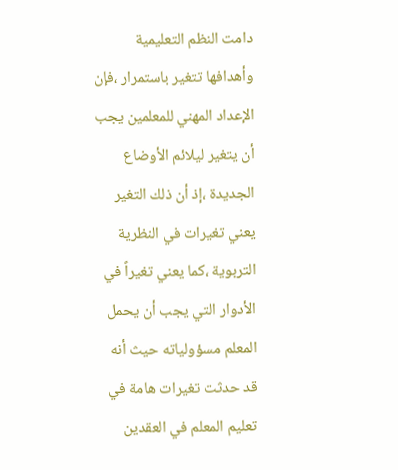دامت النظم التعليمية وأهدافها تتغير باستمرار ،فإن الإعداد المهني للمعلمين يجب أن يتغير ليلائم الأوضاع الجديدة ،إذ أن ذلك التغير يعني تغيرات في النظرية التربوية ،كما يعني تغيراً في الأدوار التي يجب أن يحمل المعلم مسؤولياته حيث أنه قد حدثت تغيرات هامة في تعليم المعلم في العقدين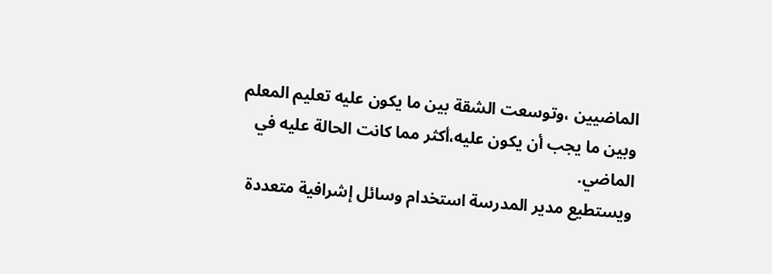الماضيين ،وتوسعت الشقة بين ما يكون عليه تعليم المعلم وبين ما يجب أن يكون عليه،أكثر مما كانت الحالة عليه في الماضي.
ويستطيع مدير المدرسة استخدام وسائل إشرافية متعددة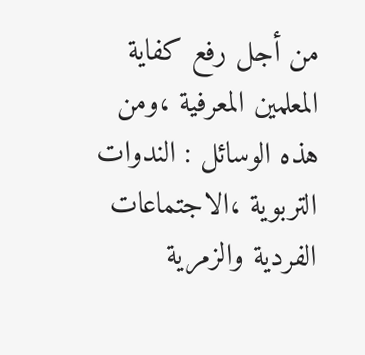من أجل رفع كفاية المعلمين المعرفية ،ومن هذه الوسائل : الندوات التربوية ،الاجتماعات الفردية والزمرية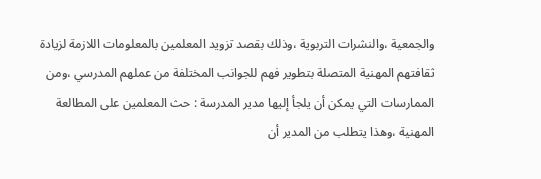والجمعية ،والنشرات التربوية ،وذلك بقصد تزويد المعلمين بالمعلومات اللازمة لزيادة ثقافتهم المهنية المتصلة بتطوير فهم للجوانب المختلفة من عملهم المدرسي ،ومن الممارسات التي يمكن أن يلجأ إليها مدير المدرسة : حث المعلمين على المطالعة المهنية ،وهذا يتطلب من المدير أن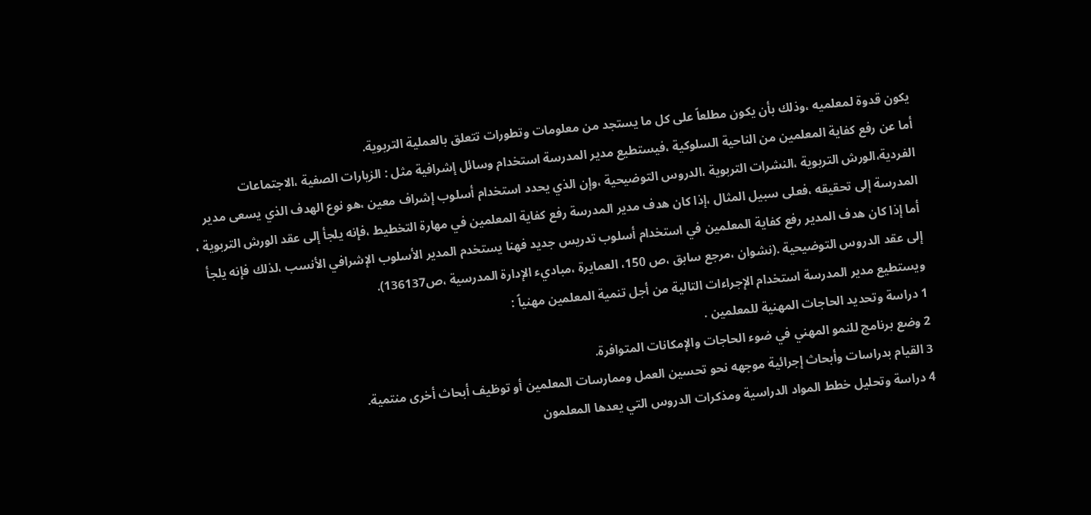يكون قدوة لمعلميه ،وذلك بأن يكون مطلعاً على كل ما يستجد من معلومات وتطورات تتعلق بالعملية التربوية.
أما عن رفع كفاية المعلمين من الناحية السلوكية ،فيستطيع مدير المدرسة استخدام وسائل إشرافية مثل : الزيارات الصفية ،الاجتماعات الفردية،الورش التربوية ،النشرات التربوية ،الدروس التوضيحية ،وإن الذي يحدد استخدام أسلوب إشراف معين ،هو نوع الهدف الذي يسعى مدير المدرسة إلى تحقيقه ،فعلى سبيل المثال ،إذا كان هدف مدير المدرسة رفع كفاية المعلمين في مهارة التخطيط ،فإنه يلجأ إلى عقد الورش التربوية ، أما إذا كان هدف المدير رفع كفاية المعلمين في استخدام أسلوب تدريس جديد فهنا يستخدم المدير الأسلوب الإشرافي الأنسب ،لذلك فإنه يلجأ إلى عقد الدروس التوضيحية .(نشوان ،مرجع سابق ،ص 150، العمايرة ،مباديء الإدارة المدرسية ،ص136137).
ويستطيع مدير المدرسة استخدام الإجراءات التالية من أجل تنمية المعلمين مهنياً :
1 دراسة وتحديد الحاجات المهنية للمعلمين .
2 وضع برنامج للنمو المهني في ضوء الحاجات والإمكانات المتوافرة.
3 القيام بدراسات وأبحاث إجرائية موجهه نحو تحسين العمل وممارسات المعلمين أو توظيف أبحاث أخرى منتمية.
4 دراسة وتحليل خطط المواد الدراسية ومذكرات الدروس التي يعدها المعلمون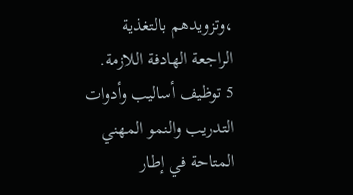،وتزويدهم بالتغذية الراجعة الهادفة اللازمة.
5 توظيف أساليب وأدوات التدريب والنمو المهني المتاحة في إطار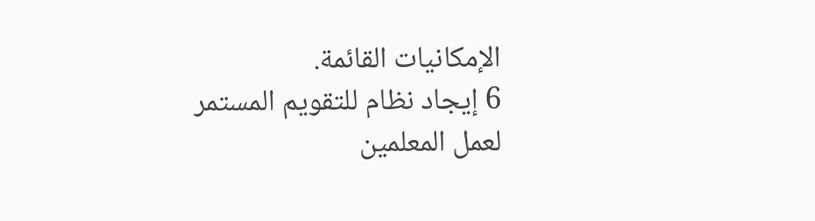الإمكانيات القائمة.
6 إيجاد نظام للتقويم المستمر لعمل المعلمين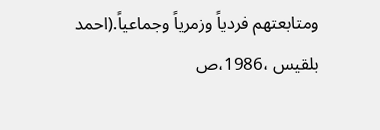ومتابعتهم فردياً وزمرياً وجماعياً.(احمد بلقيس ،1986،ص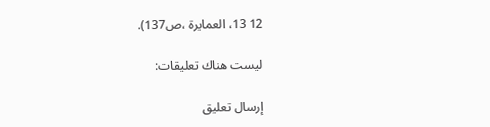12 13، العمايرة ،ص137).

ليست هناك تعليقات:

إرسال تعليق